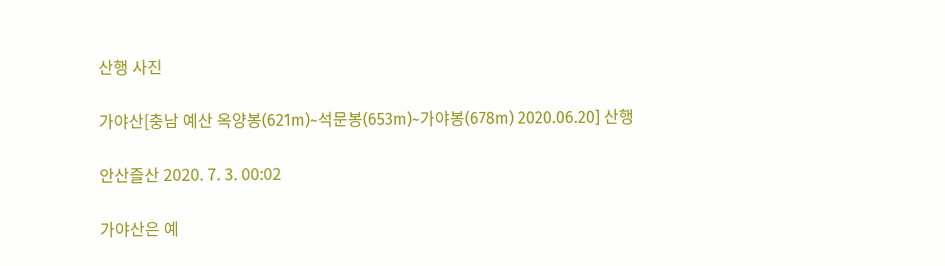산행 사진

가야산[충남 예산 옥양봉(621m)~석문봉(653m)~가야봉(678m) 2020.06.20] 산행

안산즐산 2020. 7. 3. 00:02

가야산은 예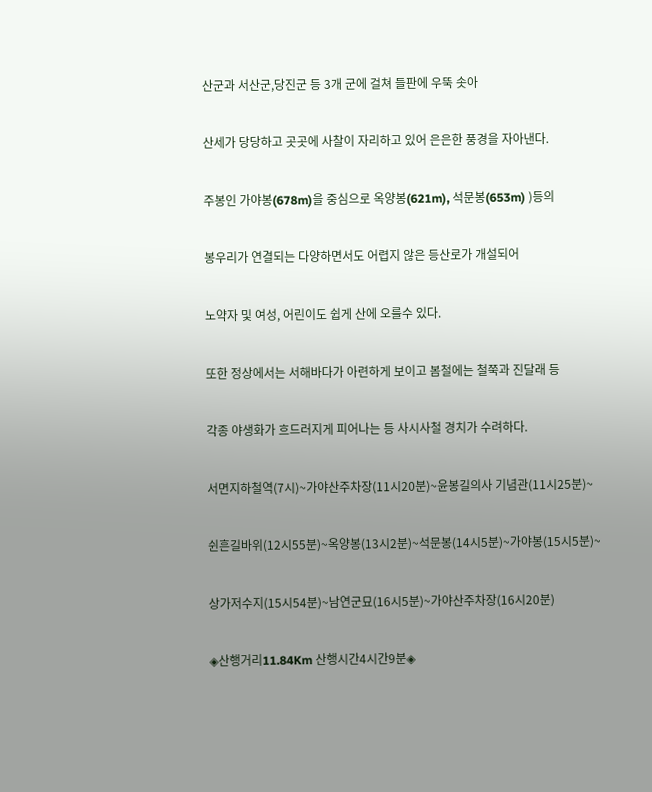산군과 서산군,당진군 등 3개 군에 걸쳐 들판에 우뚝 솟아

산세가 당당하고 곳곳에 사찰이 자리하고 있어 은은한 풍경을 자아낸다.

주봉인 가야봉(678m)을 중심으로 옥양봉(621m), 석문봉(653m) )등의

봉우리가 연결되는 다양하면서도 어렵지 않은 등산로가 개설되어

노약자 및 여성, 어린이도 쉽게 산에 오를수 있다.

또한 정상에서는 서해바다가 아련하게 보이고 봄철에는 철쭉과 진달래 등

각종 야생화가 흐드러지게 피어나는 등 사시사철 경치가 수려하다.

서면지하철역(7시)~가야산주차장(11시20분)~윤봉길의사 기념관(11시25분)~

쉰흔길바위(12시55분)~옥양봉(13시2분)~석문봉(14시5분)~가야봉(15시5분)~

상가저수지(15시54분)~남연군묘(16시5분)~가야산주차장(16시20분)

◈산행거리11.84Km 산행시간4시간9분◈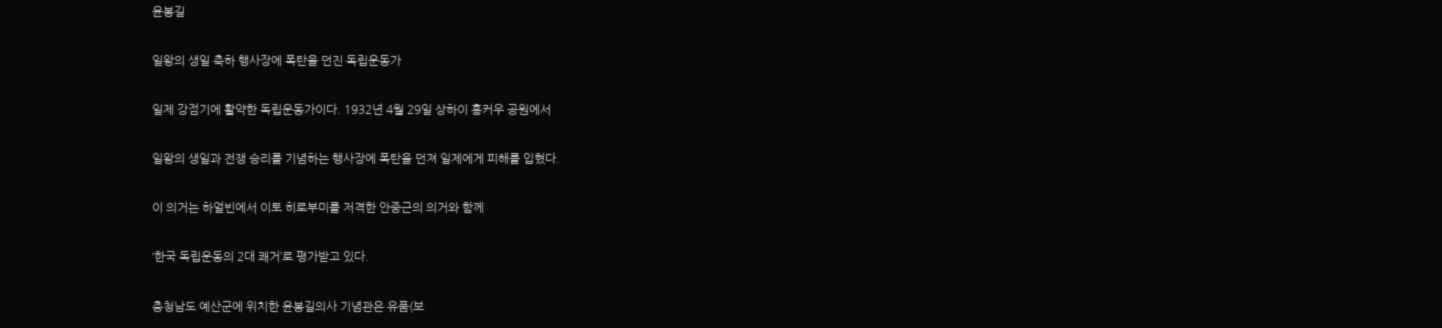윤봉길

일왕의 생일 축하 행사장에 폭탄을 던진 독립운동가

일제 강점기에 활약한 독립운동가이다. 1932년 4월 29일 상하이 홍커우 공원에서

일왕의 생일과 전쟁 승리를 기념하는 행사장에 폭탄을 던져 일제에게 피해를 입혔다.

이 의거는 하얼빈에서 이토 히로부미를 저격한 안중근의 의거와 함께

‘한국 독립운동의 2대 쾌거’로 평가받고 있다.

충청남도 예산군에 위치한 윤봉길의사 기념관은 유품(보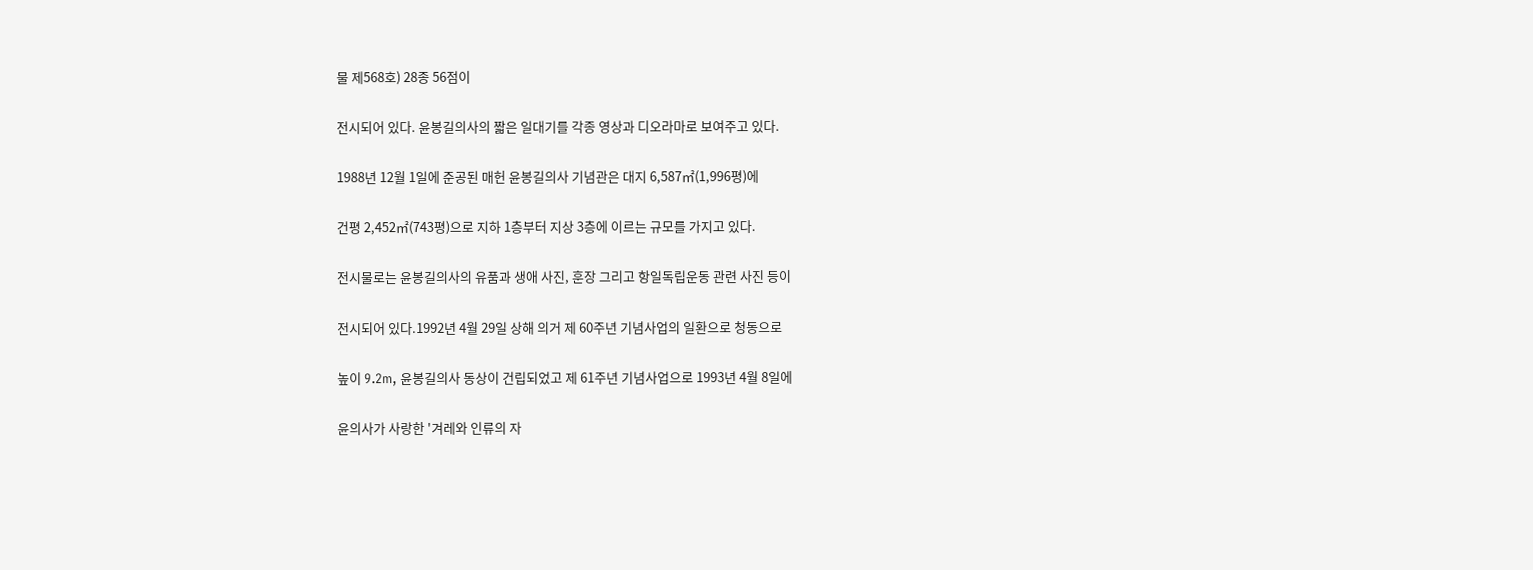물 제568호) 28종 56점이

전시되어 있다. 윤봉길의사의 짧은 일대기를 각종 영상과 디오라마로 보여주고 있다.

1988년 12월 1일에 준공된 매헌 윤봉길의사 기념관은 대지 6,587㎡(1,996평)에

건평 2,452㎡(743평)으로 지하 1층부터 지상 3층에 이르는 규모를 가지고 있다.

전시물로는 윤봉길의사의 유품과 생애 사진, 훈장 그리고 항일독립운동 관련 사진 등이

전시되어 있다.1992년 4월 29일 상해 의거 제 60주년 기념사업의 일환으로 청동으로

높이 9.2m, 윤봉길의사 동상이 건립되었고 제 61주년 기념사업으로 1993년 4월 8일에

윤의사가 사랑한 '겨레와 인류의 자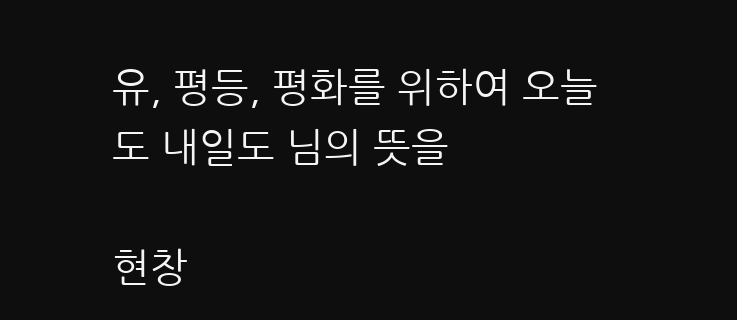유, 평등, 평화를 위하여 오늘도 내일도 님의 뜻을

현창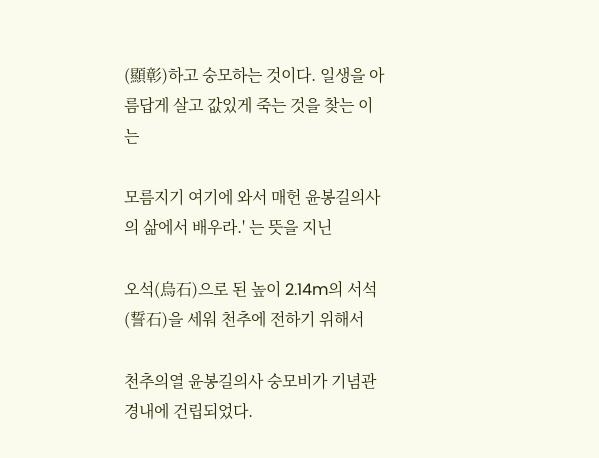(顯彰)하고 숭모하는 것이다. 일생을 아름답게 살고 값있게 죽는 것을 찾는 이는

모름지기 여기에 와서 매헌 윤봉길의사의 삶에서 배우라.' 는 뜻을 지닌

오석(烏石)으로 된 높이 2.14m의 서석(誓石)을 세워 천추에 전하기 위해서

천추의열 윤봉길의사 숭모비가 기념관 경내에 건립되었다.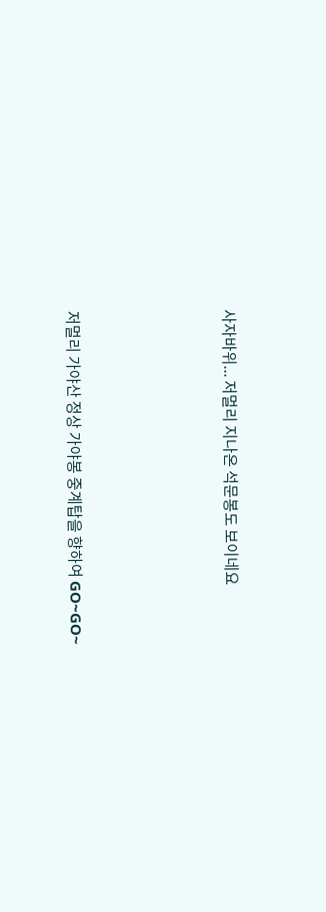사자바위... 저멀리 지나온 석문봉도 보이네요





저멀리 가야산 정상 가야봉 중계탑을 향하여 GO~GO~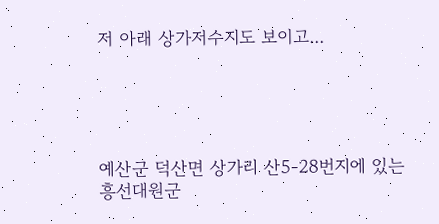저 아래 상가저수지도 보이고...





예산군 덕산면 상가리 산5-28번지에 있는 흥선대원군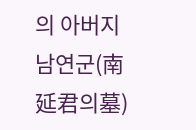의 아버지 남연군(南延君의墓)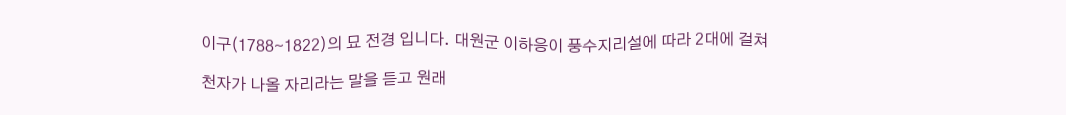이구(1788∼1822)의 묘 전경 입니다. 대원군 이하응이 풍수지리설에 따라 2대에 걸쳐

천자가 나올 자리라는 말을 듣고 원래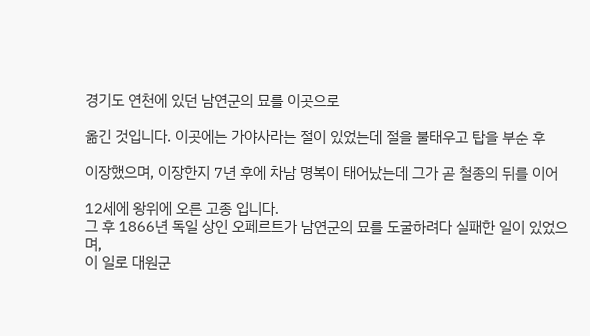경기도 연천에 있던 남연군의 묘를 이곳으로

옮긴 것입니다. 이곳에는 가야사라는 절이 있었는데 절을 불태우고 탑을 부순 후

이장했으며, 이장한지 7년 후에 차남 명복이 태어났는데 그가 곧 철종의 뒤를 이어

12세에 왕위에 오른 고종 입니다.
그 후 1866년 독일 상인 오페르트가 남연군의 묘를 도굴하려다 실패한 일이 있었으며,
이 일로 대원군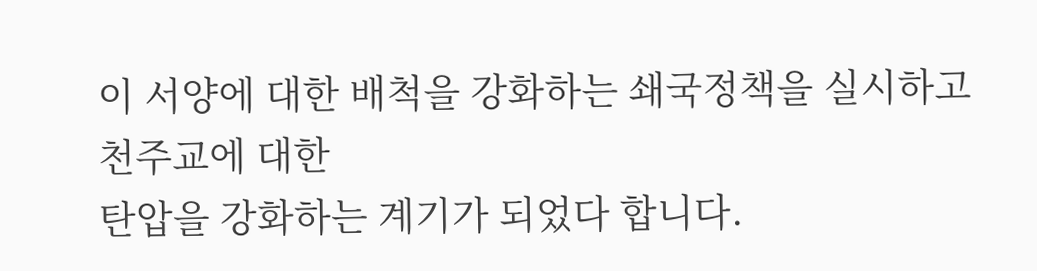이 서양에 대한 배척을 강화하는 쇄국정책을 실시하고 천주교에 대한
탄압을 강화하는 계기가 되었다 합니다.